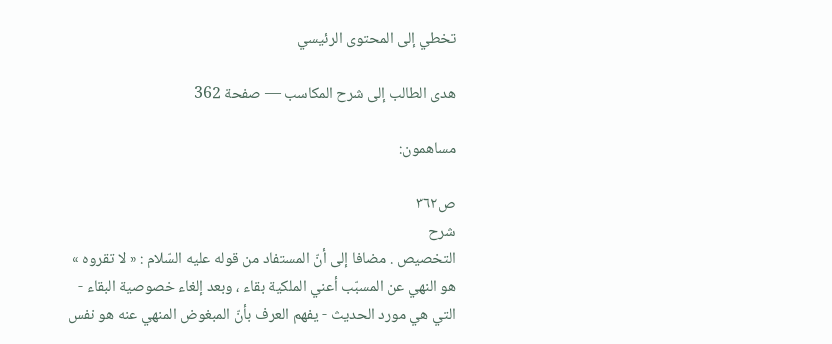تخطي إلى المحتوى الرئيسي

هدى الطالب إلى شرح المكاسب — صفحة 362

مساهمون:

ص٣٦٢
شرح
التخصيص . مضافا إلى أنّ المستفاد من قوله عليه السّلام : « لا تقروه » هو النهي عن المسبّب أعني الملكية بقاء ، وبعد إلغاء خصوصية البقاء - التي هي مورد الحديث - يفهم العرف بأنّ المبغوض المنهي عنه هو نفس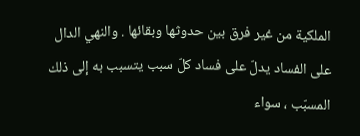الملكية من غير فرق بين حدوثها وبقائها . والنهي الدال على الفساد يدلّ على فساد كلّ سبب يتسبب به إلى ذلك المسبّب ، سواء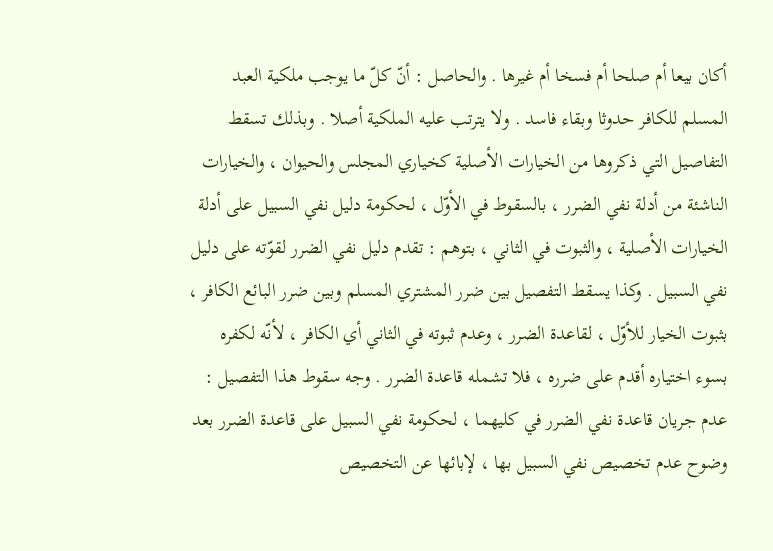أكان بيعا أم صلحا أم فسخا أم غيرها . والحاصل : أنّ كلّ ما يوجب ملكية العبد المسلم للكافر حدوثا وبقاء فاسد . ولا يترتب عليه الملكية أصلا . وبذلك تسقط التفاصيل التي ذكروها من الخيارات الأصلية كخياري المجلس والحيوان ، والخيارات الناشئة من أدلة نفي الضرر ، بالسقوط في الأوّل ، لحكومة دليل نفي السبيل على أدلة الخيارات الأصلية ، والثبوت في الثاني ، بتوهم : تقدم دليل نفي الضرر لقوّته على دليل نفي السبيل . وكذا يسقط التفصيل بين ضرر المشتري المسلم وبين ضرر البائع الكافر ، بثبوت الخيار للأوّل ، لقاعدة الضرر ، وعدم ثبوته في الثاني أي الكافر ، لأنّه لكفره بسوء اختياره أقدم على ضرره ، فلا تشمله قاعدة الضرر . وجه سقوط هذا التفصيل : عدم جريان قاعدة نفي الضرر في كليهما ، لحكومة نفي السبيل على قاعدة الضرر بعد وضوح عدم تخصيص نفي السبيل بها ، لإبائها عن التخصيص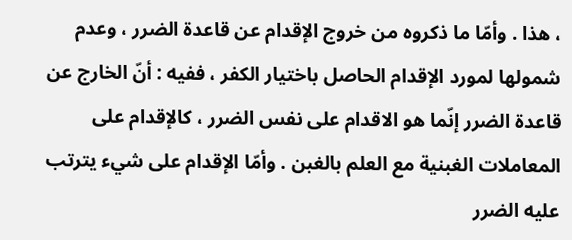، هذا . وأمّا ما ذكروه من خروج الإقدام عن قاعدة الضرر ، وعدم شمولها لمورد الإقدام الحاصل باختيار الكفر ، ففيه : أنّ الخارج عن قاعدة الضرر إنّما هو الاقدام على نفس الضرر ، كالإقدام على المعاملات الغبنية مع العلم بالغبن . وأمّا الإقدام على شيء يترتب عليه الضرر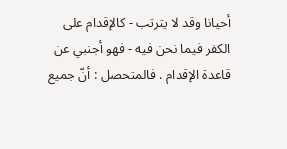أحيانا وقد لا يترتب - كالإقدام على الكفر فيما نحن فيه - فهو أجنبي عن قاعدة الإقدام . فالمتحصل : أنّ جميع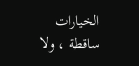الخيارات ساقطة ، ولا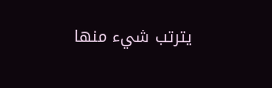يترتب شيء منها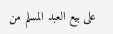على بيع العبد المسلم من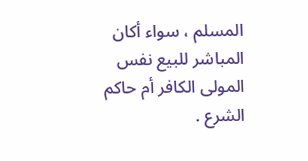المسلم ، سواء أكان المباشر للبيع نفس المولى الكافر أم حاكم الشرع .